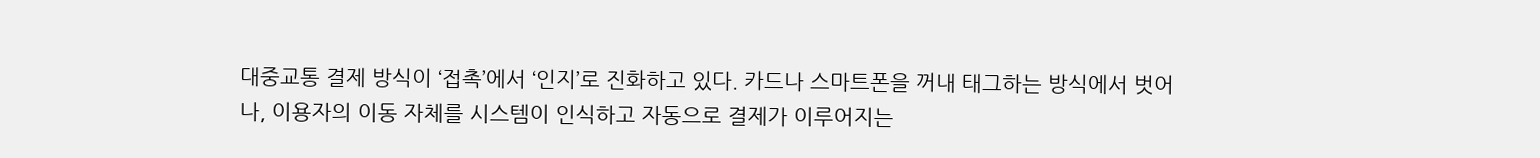대중교통 결제 방식이 ‘접촉’에서 ‘인지’로 진화하고 있다. 카드나 스마트폰을 꺼내 태그하는 방식에서 벗어나, 이용자의 이동 자체를 시스템이 인식하고 자동으로 결제가 이루어지는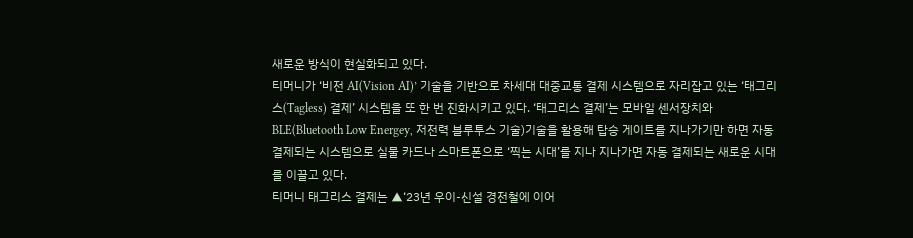새로운 방식이 현실화되고 있다.
티머니가 ‘비전 AI(Vision AI)’ 기술을 기반으로 차세대 대중교통 결제 시스템으로 자리잡고 있는 ‘태그리스(Tagless) 결제’ 시스템을 또 한 번 진화시키고 있다. ‘태그리스 결제’는 모바일 센서장치와 BLE(Bluetooth Low Energey, 저전력 블루투스 기술)기술을 활용해 탑승 게이트를 지나가기만 하면 자동 결제되는 시스템으로 실물 카드나 스마트폰으로 ‘찍는 시대’를 지나 지나가면 자동 결제되는 새로운 시대를 이끌고 있다.
티머니 태그리스 결제는 ▲‘23년 우이-신설 경전철에 이어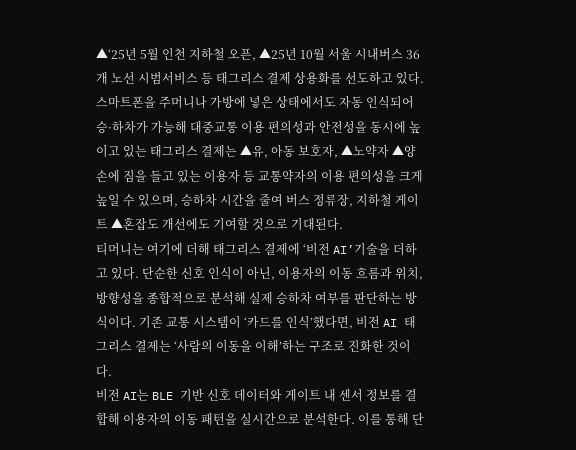▲‘25년 5월 인천 지하철 오픈, ▲25년 10월 서울 시내버스 36개 노선 시범서비스 등 태그리스 결제 상용화를 선도하고 있다. 스마트폰을 주머니나 가방에 넣은 상태에서도 자동 인식되어 승·하차가 가능해 대중교통 이용 편의성과 안전성을 동시에 높이고 있는 태그리스 결제는 ▲유, 아동 보호자, ▲노약자 ▲양손에 짐을 들고 있는 이용자 등 교통약자의 이용 편의성을 크게 높일 수 있으며, 승하차 시간을 줄여 버스 정류장, 지하철 게이트 ▲혼잡도 개선에도 기여할 것으로 기대된다.
티머니는 여기에 더해 태그리스 결제에 ‘비전 AI’기술을 더하고 있다. 단순한 신호 인식이 아닌, 이용자의 이동 흐름과 위치, 방향성을 종합적으로 분석해 실제 승하차 여부를 판단하는 방식이다. 기존 교통 시스템이 ‘카드를 인식’했다면, 비전 AI 태그리스 결제는 ‘사람의 이동을 이해’하는 구조로 진화한 것이다.
비전 AI는 BLE 기반 신호 데이터와 게이트 내 센서 정보를 결합해 이용자의 이동 패턴을 실시간으로 분석한다. 이를 통해 단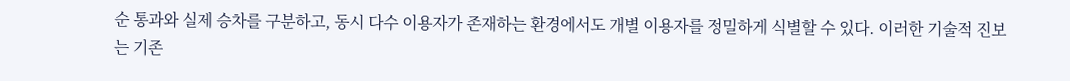순 통과와 실제 승차를 구분하고, 동시 다수 이용자가 존재하는 환경에서도 개별 이용자를 정밀하게 식별할 수 있다. 이러한 기술적 진보는 기존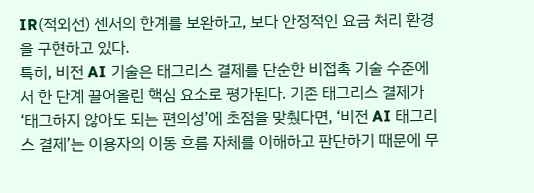IR(적외선) 센서의 한계를 보완하고, 보다 안정적인 요금 처리 환경을 구현하고 있다.
특히, 비전 AI 기술은 태그리스 결제를 단순한 비접촉 기술 수준에서 한 단계 끌어올린 핵심 요소로 평가된다. 기존 태그리스 결제가 ‘태그하지 않아도 되는 편의성’에 초점을 맞췄다면, ‘비전 AI 태그리스 결제’는 이용자의 이동 흐름 자체를 이해하고 판단하기 때문에 무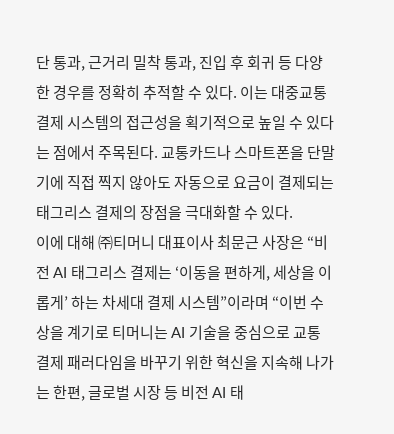단 통과, 근거리 밀착 통과, 진입 후 회귀 등 다양한 경우를 정확히 추적할 수 있다. 이는 대중교통 결제 시스템의 접근성을 획기적으로 높일 수 있다는 점에서 주목된다. 교통카드나 스마트폰을 단말기에 직접 찍지 않아도 자동으로 요금이 결제되는 태그리스 결제의 장점을 극대화할 수 있다.
이에 대해 ㈜티머니 대표이사 최문근 사장은 “비전 AI 태그리스 결제는 ‘이동을 편하게, 세상을 이롭게’ 하는 차세대 결제 시스템”이라며 “이번 수상을 계기로 티머니는 AI 기술을 중심으로 교통 결제 패러다임을 바꾸기 위한 혁신을 지속해 나가는 한편, 글로벌 시장 등 비전 AI 태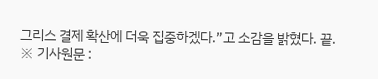그리스 결제 확산에 더욱 집중하겠다.”고 소감을 밝혔다. 끝.
※ 기사원문 :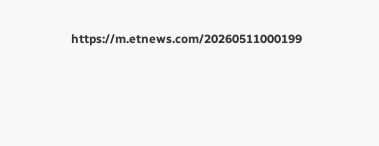https://m.etnews.com/20260511000199